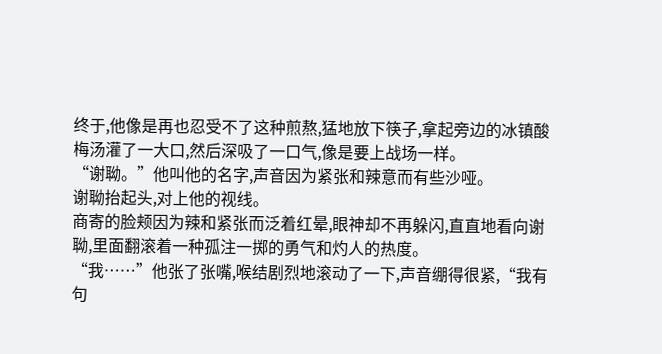终于,他像是再也忍受不了这种煎熬,猛地放下筷子,拿起旁边的冰镇酸梅汤灌了一大口,然后深吸了一口气,像是要上战场一样。
“谢聈。”他叫他的名字,声音因为紧张和辣意而有些沙哑。
谢聈抬起头,对上他的视线。
商寄的脸颊因为辣和紧张而泛着红晕,眼神却不再躲闪,直直地看向谢聈,里面翻滚着一种孤注一掷的勇气和灼人的热度。
“我……”他张了张嘴,喉结剧烈地滚动了一下,声音绷得很紧,“我有句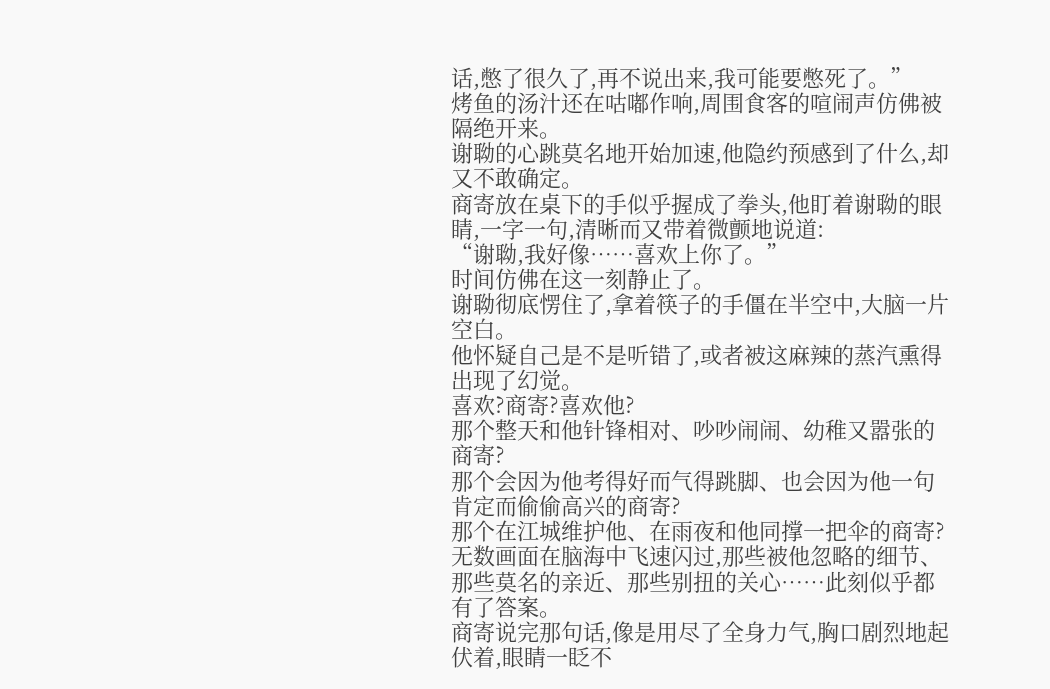话,憋了很久了,再不说出来,我可能要憋死了。”
烤鱼的汤汁还在咕嘟作响,周围食客的喧闹声仿佛被隔绝开来。
谢聈的心跳莫名地开始加速,他隐约预感到了什么,却又不敢确定。
商寄放在桌下的手似乎握成了拳头,他盯着谢聈的眼睛,一字一句,清晰而又带着微颤地说道:
“谢聈,我好像……喜欢上你了。”
时间仿佛在这一刻静止了。
谢聈彻底愣住了,拿着筷子的手僵在半空中,大脑一片空白。
他怀疑自己是不是听错了,或者被这麻辣的蒸汽熏得出现了幻觉。
喜欢?商寄?喜欢他?
那个整天和他针锋相对、吵吵闹闹、幼稚又嚣张的商寄?
那个会因为他考得好而气得跳脚、也会因为他一句肯定而偷偷高兴的商寄?
那个在江城维护他、在雨夜和他同撑一把伞的商寄?
无数画面在脑海中飞速闪过,那些被他忽略的细节、那些莫名的亲近、那些别扭的关心……此刻似乎都有了答案。
商寄说完那句话,像是用尽了全身力气,胸口剧烈地起伏着,眼睛一眨不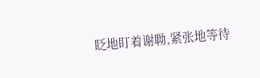眨地盯着谢聈,紧张地等待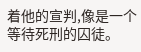着他的宣判,像是一个等待死刑的囚徒。